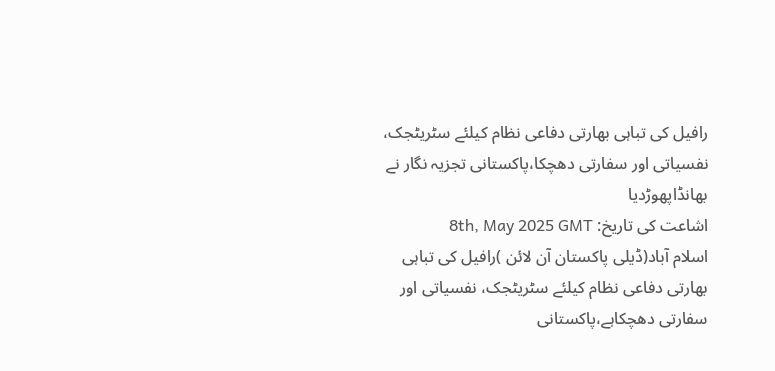رافیل کی تباہی بھارتی دفاعی نظام کیلئے سٹریٹجک، نفسیاتی اور سفارتی دھچکا،پاکستانی تجزیہ نگار نے بھانڈاپھوڑدیا
اشاعت کی تاریخ: 8th, May 2025 GMT
اسلام آباد(ڈیلی پاکستان آن لائن )رافیل کی تباہی بھارتی دفاعی نظام کیلئے سٹریٹجک، نفسیاتی اور سفارتی دھچکاہے،پاکستانی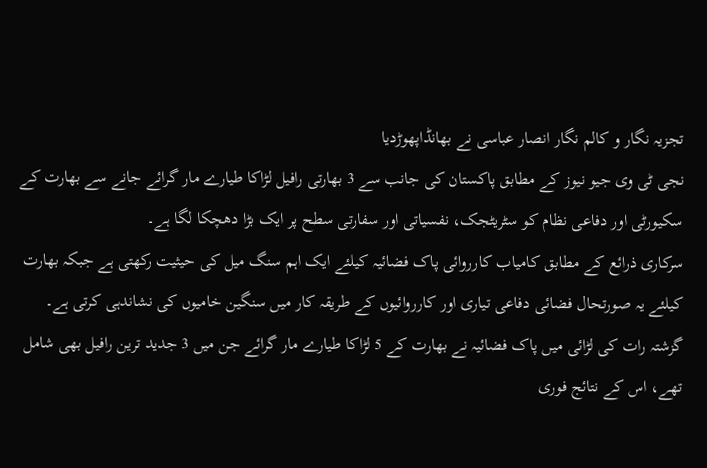تجزیہ نگار و کالم نگار انصار عباسی نے بھانڈاپھوڑدیا
نجی ٹی وی جیو نیوز کے مطابق پاکستان کی جانب سے 3 بھارتی رافیل لڑاکا طیارے مار گرائے جانے سے بھارت کے سکیورٹی اور دفاعی نظام کو سٹریٹجک، نفسیاتی اور سفارتی سطح پر ایک بڑا دھچکا لگا ہے۔
سرکاری ذرائع کے مطابق کامیاب کارروائی پاک فضائیہ کیلئے ایک اہم سنگ میل کی حیثیت رکھتی ہے جبکہ بھارت کیلئے یہ صورتحال فضائی دفاعی تیاری اور کارروائیوں کے طریقہ کار میں سنگین خامیوں کی نشاندہی کرتی ہے۔
گزشتہ رات کی لڑائی میں پاک فضائیہ نے بھارت کے 5 لڑاکا طیارے مار گرائے جن میں 3 جدید ترین رافیل بھی شامل تھے، اس کے نتائج فوری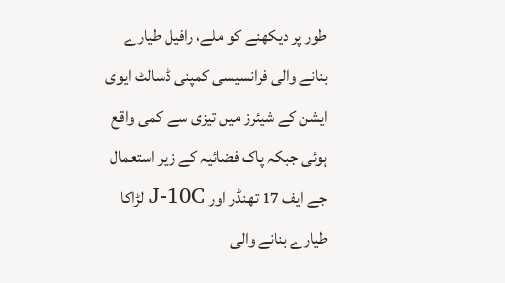طور پر دیکھنے کو ملے، رافیل طیارے بنانے والی فرانسیسی کمپنی ڈسالٹ ایوی ایشن کے شیئرز میں تیزی سے کمی واقع ہوئی جبکہ پاک فضائیہ کے زیر استعمال جے ایف 17 تھنڈر اور J-10C لڑاکا طیارے بنانے والی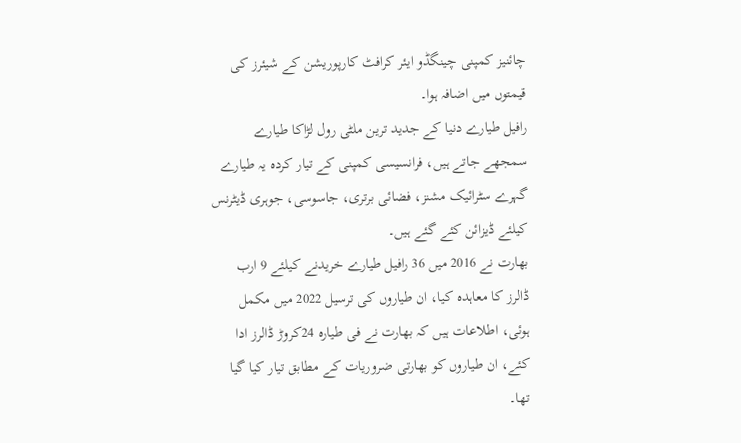چائنیز کمپنی چینگڈو ایئر کرافٹ کارپوریشن کے شیئرز کی قیمتوں میں اضافہ ہوا۔
رافیل طیارے دنیا کے جدید ترین ملٹی رول لڑاکا طیارے سمجھے جاتے ہیں، فرانسیسی کمپنی کے تیار کردہ یہ طیارے گہرے سٹرائیک مشنز، فضائی برتری، جاسوسی، جوہری ڈیٹرنس کیلئے ڈیزائن کئے گئے ہیں۔
بھارت نے 2016 میں 36 رافیل طیارے خریدنے کیلئے 9 ارب ڈالرز کا معاہدہ کیا، ان طیاروں کی ترسیل 2022 میں مکمل ہوئی، اطلاعات ہیں کہ بھارت نے فی طیارہ 24کروڑ ڈالرز ادا کئے، ان طیاروں کو بھارتی ضروریات کے مطابق تیار کیا گیا تھا۔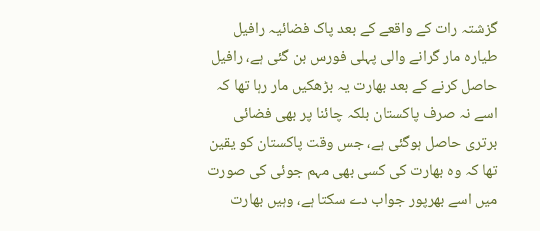گزشتہ رات کے واقعے کے بعد پاک فضائیہ رافیل طیارہ مار گرانے والی پہلی فورس بن گئی ہے، رافیل حاصل کرنے کے بعد بھارت یہ بڑھکیں مار رہا تھا کہ اسے نہ صرف پاکستان بلکہ چائنا پر بھی فضائی برتری حاصل ہوگئی ہے، جس وقت پاکستان کو یقین تھا کہ وہ بھارت کی کسی بھی مہم جوئی کی صورت میں اسے بھرپور جواب دے سکتا ہے، وہیں بھارت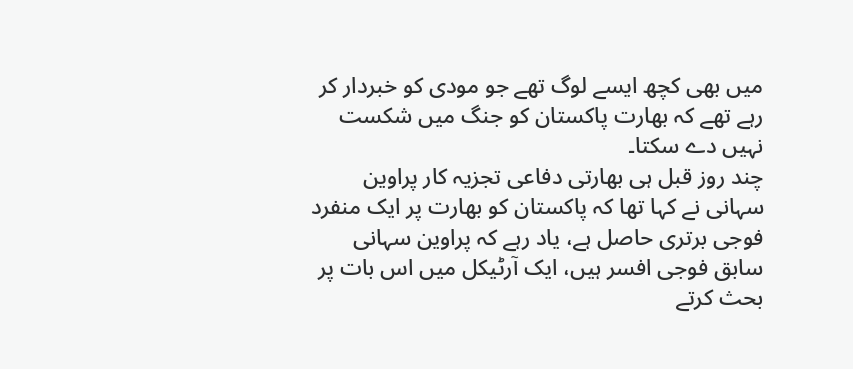میں بھی کچھ ایسے لوگ تھے جو مودی کو خبردار کر رہے تھے کہ بھارت پاکستان کو جنگ میں شکست نہیں دے سکتا۔
چند روز قبل ہی بھارتی دفاعی تجزیہ کار پراوین سہانی نے کہا تھا کہ پاکستان کو بھارت پر ایک منفرد فوجی برتری حاصل ہے، یاد رہے کہ پراوین سہانی سابق فوجی افسر ہیں، ایک آرٹیکل میں اس بات پر بحث کرتے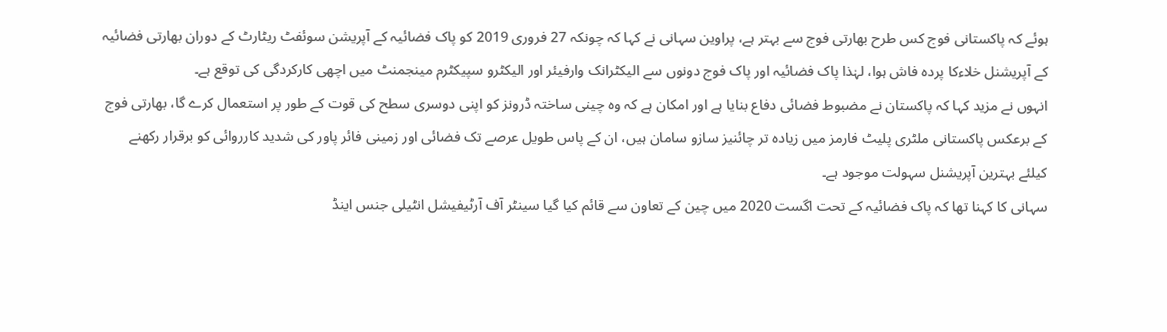ہوئے کہ پاکستانی فوج کس طرح بھارتی فوج سے بہتر ہے، پراوین سہانی نے کہا کہ چونکہ 27 فروری 2019 کو پاک فضائیہ کے آپریشن سوئفٹ ریٹارٹ کے دوران بھارتی فضائیہ کے آپریشنل خلاءکا پردہ فاش ہوا، لہٰذا پاک فضائیہ اور پاک فوج دونوں سے الیکٹرانک وارفیئر اور الیکٹرو سپیکٹرم مینجمنٹ میں اچھی کارکردگی کی توقع ہے۔
انہوں نے مزید کہا کہ پاکستان نے مضبوط فضائی دفاع بنایا ہے اور امکان ہے کہ وہ چینی ساختہ ڈرونز کو اپنی دوسری سطح کی قوت کے طور پر استعمال کرے گا، بھارتی فوج کے برعکس پاکستانی ملٹری پلیٹ فارمز میں زیادہ تر چائنیز سازو سامان ہیں، ان کے پاس طویل عرصے تک فضائی اور زمینی فائر پاور کی شدید کارروائی کو برقرار رکھنے کیلئے بہترین آپریشنل سہولت موجود ہے۔
سہانی کا کہنا تھا کہ پاک فضائیہ کے تحت اگست 2020 میں چین کے تعاون سے قائم کیا گیا سینٹر آف آرٹیفیشل انٹیلی جنس اینڈ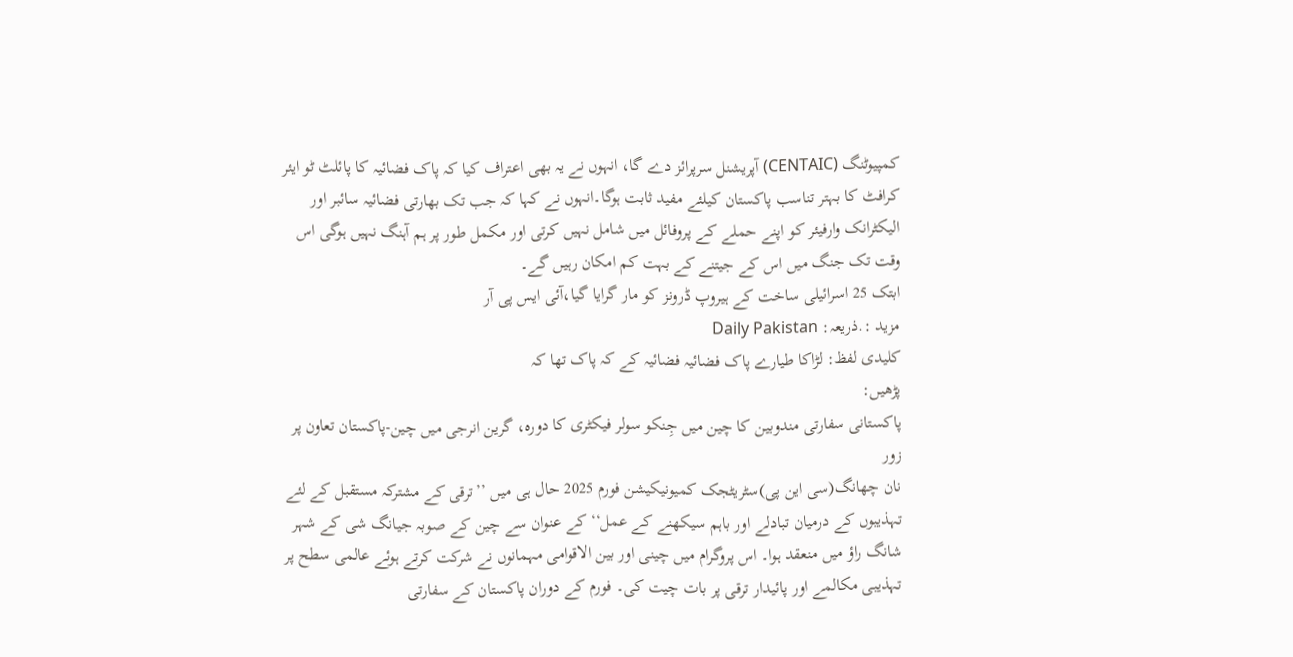کمپیوٹنگ (CENTAIC) آپریشنل سرپرائز دے گا، انہوں نے یہ بھی اعتراف کیا کہ پاک فضائیہ کا پائلٹ ٹو ایئر کرافٹ کا بہتر تناسب پاکستان کیلئے مفید ثابت ہوگا۔انہوں نے کہا کہ جب تک بھارتی فضائیہ سائبر اور الیکٹرانک وارفیئر کو اپنے حملے کے پروفائل میں شامل نہیں کرتی اور مکمل طور پر ہم آہنگ نہیں ہوگی اس وقت تک جنگ میں اس کے جیتنے کے بہت کم امکان رہیں گے۔
ابتک 25 اسرائیلی ساخت کے ہیروپ ڈرونز کو مار گرایا گیا،آئی ایس پی آر
مزید :.ذریعہ: Daily Pakistan
کلیدی لفظ: لڑاکا طیارے پاک فضائیہ فضائیہ کے کہ پاک تھا کہ
پڑھیں:
پاکستانی سفارتی مندوبین کا چین میں جِنکو سولر فیکٹری کا دورہ، گرین انرجی میں چین-پاکستان تعاون پر زور
نان چھانگ(سی این پی)سٹریٹجک کمیونیکیشن فورم 2025 حال ہی میں ’’ترقی کے مشترکہ مستقبل کے لئے تہذیبوں کے درمیان تبادلے اور باہم سیکھنے کے عمل‘‘ کے عنوان سے چین کے صوبہ جیانگ شی کے شہر شانگ راؤ میں منعقد ہوا۔ اس پروگرام میں چینی اور بین الاقوامی مہمانوں نے شرکت کرتے ہوئے عالمی سطح پر تہذیبی مکالمے اور پائیدار ترقی پر بات چیت کی۔ فورم کے دوران پاکستان کے سفارتی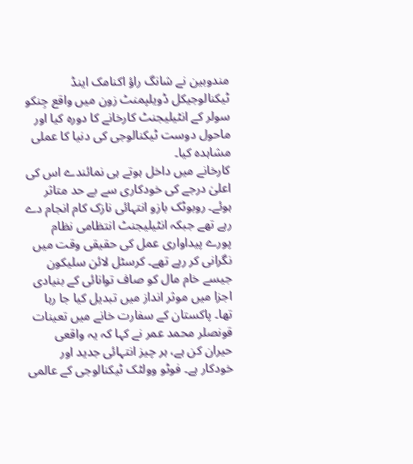مندوبین نے شانگ راؤ اکنامک اینڈ ٹیکنالوجیکل ڈویلپمنٹ زون میں واقع جِنکو سولر کے انٹیلیجنٹ کارخانے کا دورہ کیا اور ماحول دوست ٹیکنالوجی کی دنیا کا عملی مشاہدہ کیا۔
کارخانے میں داخل ہوتے ہی نمائندے اس کی اعلیٰ درجے کی خودکاری سے بے حد متاثر ہوئے۔ روبوٹک بازو انتہائی نازک کام انجام دے رہے تھے جبکہ انٹیلیجنٹ انتظامی نظام پورے پیداواری عمل کی حقیقی وقت میں نگرانی کر رہے تھے۔ کرسٹل لائن سلیکون جیسے خام مال کو صاف توانائی کے بنیادی اجزا میں موثر انداز میں تبدیل کیا جا رہا تھا۔ پاکستان کے سفارت خانے میں تعینات قونصلر محمد عمر نے کہا کہ یہ واقعی حیران کن ہے، ہر چیز انتہائی جدید اور خودکار ہے۔ فوٹو وولٹک ٹیکنالوجی کے عالمی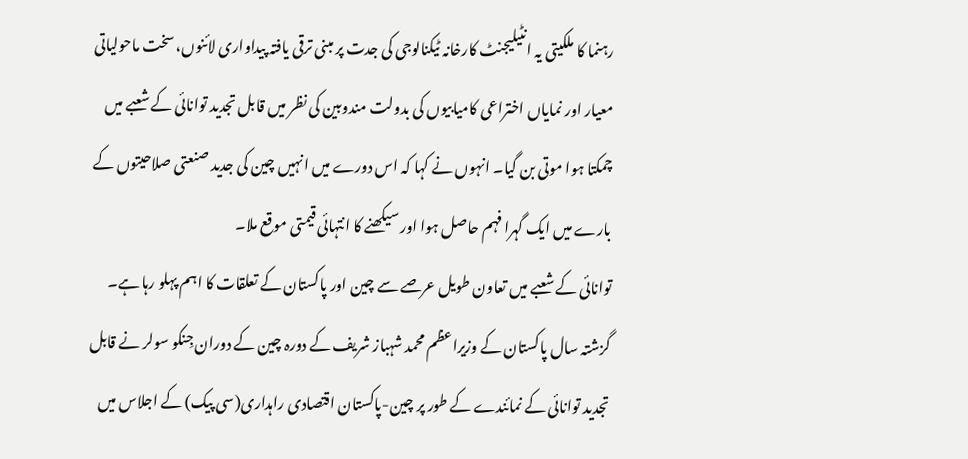رہنما کا ملکیتی یہ انٹیلیجنٹ کارخانہ ٹیکنالوجی کی جدت پر مبنی ترقی یافتہ پیداواری لائنوں، سخت ماحولیاتی معیار اور نمایاں اختراعی کامیابیوں کی بدولت مندوبین کی نظر میں قابل تجدید توانائی کے شعبے میں چمکتا ہوا موتی بن گیا۔ انہوں نے کہا کہ اس دورے میں انہیں چین کی جدید صنعتی صلاحیتوں کے بارے میں ایک گہرا فہم حاصل ہوا اور سیکھنے کا انتہائی قیمتی موقع ملا۔
توانائی کے شعبے میں تعاون طویل عرصے سے چین اور پاکستان کے تعلقات کا اہم پہلو رہا ہے۔ گزشتہ سال پاکستان کے وزیراعظم محمد شہباز شریف کے دورہ چین کے دوران جِنکو سولر نے قابل تجدید توانائی کے نمائندے کے طور پر چین-پاکستان اقتصادی راہداری(سی پیک) کے اجلاس میں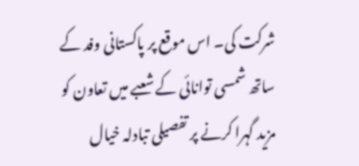شرکت کی۔ اس موقع پر پاکستانی وفد کے ساتھ شمسی توانائی کے شعبے میں تعاون کو مزید گہرا کرنے پر تفصیلی تبادلہ خیال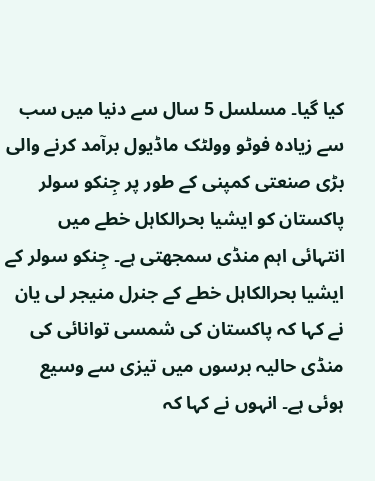کیا گیا۔ مسلسل 5 سال سے دنیا میں سب سے زیادہ فوٹو وولٹک ماڈیول برآمد کرنے والی بڑی صنعتی کمپنی کے طور پر جِنکو سولر پاکستان کو ایشیا بحرالکاہل خطے میں انتہائی اہم منڈی سمجھتی ہے۔ جِنکو سولر کے ایشیا بحرالکاہل خطے کے جنرل منیجر لی یان نے کہا کہ پاکستان کی شمسی توانائی کی منڈی حالیہ برسوں میں تیزی سے وسیع ہوئی ہے۔ انہوں نے کہا کہ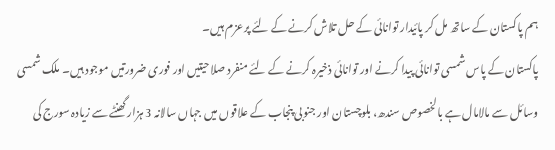ہم پاکستان کے ساتھ مل کر پائیدار توانائی کے حل تلاش کرنے کے لئے پرعزم ہیں۔
پاکستان کے پاس شمسی توانائی پیدا کرنے اور توانائی ذخیرہ کرنے کے لئے منفرد صلاحیتیں اور فوری ضرورتیں موجود ہیں۔ ملک شمسی وسائل سے مالامال ہے بالخصوص سندھ، بلوچستان اور جنوبی پنجاب کے علاقوں میں جہاں سالانہ 3 ہزار گھنٹے سے زیادہ سورج کی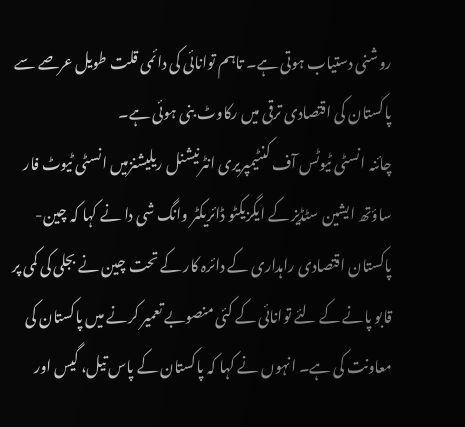روشنی دستیاب ہوتی ہے۔ تاہم توانائی کی دائمی قلت طویل عرصے سے پاکستان کی اقتصادی ترقی میں رکاوٹ بنی ہوئی ہے۔
چائنہ انسٹی ٹیوٹس آف کنٹیمپریری انٹرنیشنل ریلیشنزمیں انسٹی ٹیوٹ فار ساؤتھ ایشین سٹڈیز کے ایگزیکٹو ڈائریکٹر وانگ شی دا نے کہا کہ چین-پاکستان اقتصادی راہداری کے دائرہ کار کے تحت چین نے بجلی کی کمی پر قابو پانے کے لئے توانائی کے کئی منصوبے تعمیر کرنے میں پاکستان کی معاونت کی ہے۔ انہوں نے کہا کہ پاکستان کے پاس تیل، گیس اور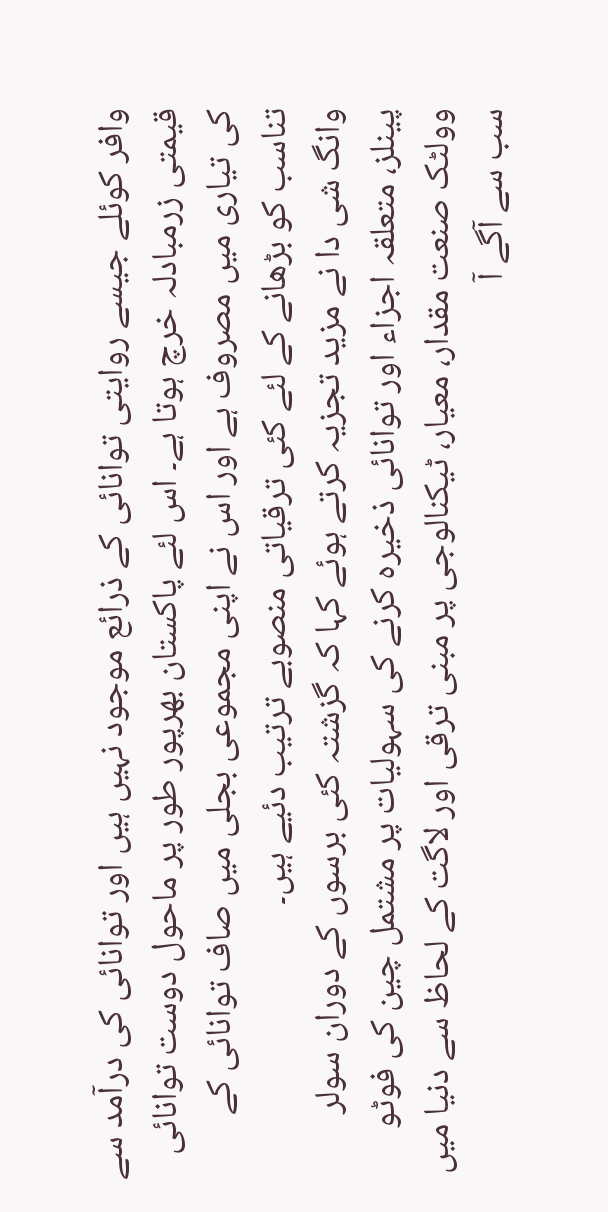وافر کوئلے جیسے روایتی توانائی کے ذرائع موجود نہیں ہیں اور توانائی کی درآمد سے قیمتی زرمبادلہ خرچ ہوتا ہے۔ اس لئے پاکستان بھرپور طور پر ماحول دوست توانائی کی تیاری میں مصروف ہے اور اس نے اپنی مجموعی بجلی میں صاف توانائی کے تناسب کو بڑھانے کے لئے کئی ترقیاتی منصوبے ترتیب دئیے ہیں۔
وانگ شی دا نے مزید تجزیہ کرتے ہوئے کہا کہ گزشتہ کئی برسوں کے دوران سولر پینلز، متعلقہ اجزاء اور توانائی ذخیرہ کرنے کی سہولیات پر مشتمل چین کی فوٹو وولٹک صنعت مقدار، معیار، ٹیکنالوجی پر مبنی ترقی اور لاگت کے لحاظ سے دنیا میں سب سے آگے آ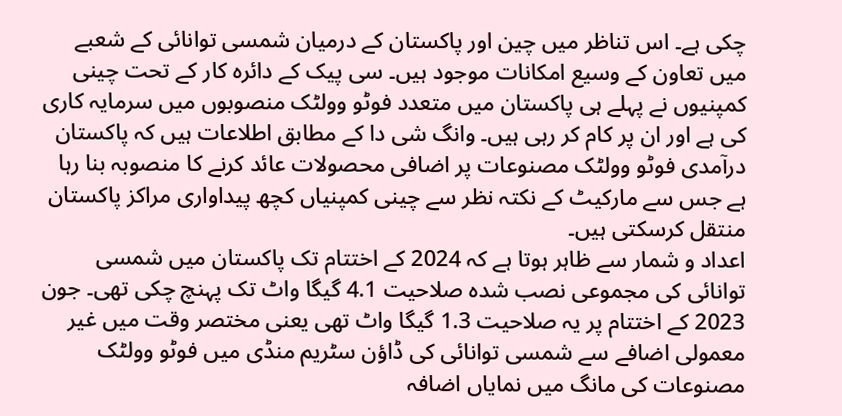چکی ہے۔ اس تناظر میں چین اور پاکستان کے درمیان شمسی توانائی کے شعبے میں تعاون کے وسیع امکانات موجود ہیں۔ سی پیک کے دائرہ کار کے تحت چینی کمپنیوں نے پہلے ہی پاکستان میں متعدد فوٹو وولٹک منصوبوں میں سرمایہ کاری کی ہے اور ان پر کام کر رہی ہیں۔ وانگ شی دا کے مطابق اطلاعات ہیں کہ پاکستان درآمدی فوٹو وولٹک مصنوعات پر اضافی محصولات عائد کرنے کا منصوبہ بنا رہا ہے جس سے مارکیٹ کے نکتہ نظر سے چینی کمپنیاں کچھ پیداواری مراکز پاکستان منتقل کرسکتی ہیں۔
اعداد و شمار سے ظاہر ہوتا ہے کہ 2024 کے اختتام تک پاکستان میں شمسی توانائی کی مجموعی نصب شدہ صلاحیت 4.1 گیگا واٹ تک پہنچ چکی تھی۔ جون 2023 کے اختتام پر یہ صلاحیت 1.3 گیگا واٹ تھی یعنی مختصر وقت میں غیر معمولی اضافے سے شمسی توانائی کی ڈاؤن سٹریم منڈی میں فوٹو وولٹک مصنوعات کی مانگ میں نمایاں اضافہ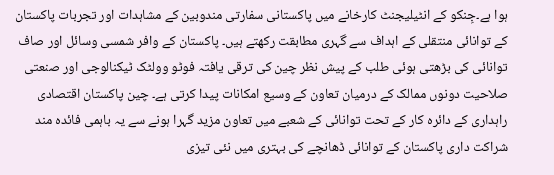ہوا ہے۔جِنکو کے انٹیلیجنٹ کارخانے میں پاکستانی سفارتی مندوبین کے مشاہدات اور تجربات پاکستان کے توانائی منتقلی کے اہداف سے گہری مطابقت رکھتے ہیں۔ پاکستان کے وافر شمسی وسائل اور صاف توانائی کی بڑھتی ہوئی طلب کے پیش نظر چین کی ترقی یافتہ فوٹو وولٹک ٹیکنالوجی اور صنعتی صلاحیت دونوں ممالک کے درمیان تعاون کے وسیع امکانات پیدا کرتی ہے۔ چین پاکستان اقتصادی راہداری کے دائرہ کار کے تحت توانائی کے شعبے میں تعاون مزید گہرا ہونے سے یہ باہمی فائدہ مند شراکت داری پاکستان کے توانائی ڈھانچے کی بہتری میں نئی تیزی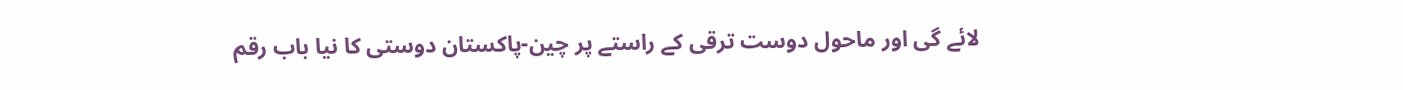لائے گی اور ماحول دوست ترقی کے راستے پر چین-پاکستان دوستی کا نیا باب رقم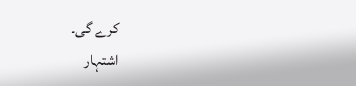کرے گی۔
اشتہار